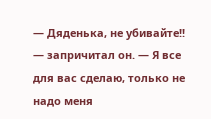— Дяденька, не убивайте!! — запричитал он. — Я все для вас сделаю, только не надо меня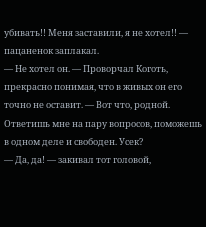убивать!! Меня заставили, я не хотел!! — пацаненок заплакал.
— Не хотел он. — Проворчал Коготь, прекрасно понимая, что в живых он его точно не оставит. — Вот что, родной. Ответишь мне на пару вопросов, поможешь в одном деле и свободен. Усек?
— Да, да! — закивал тот головой,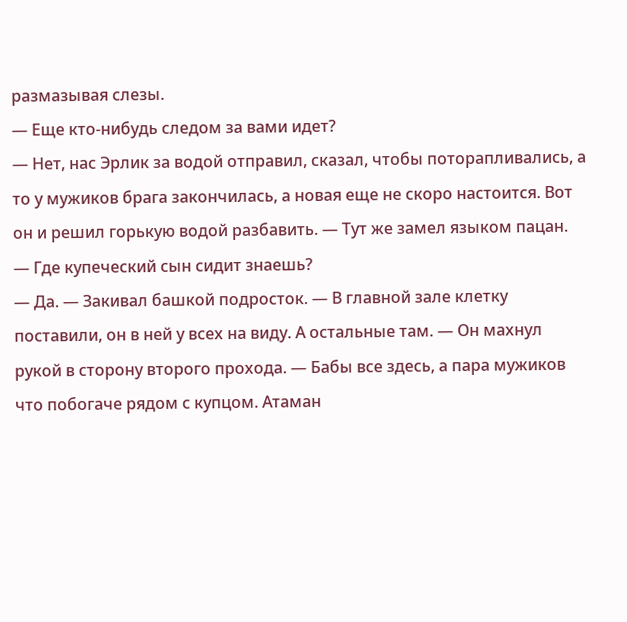размазывая слезы.
— Еще кто-нибудь следом за вами идет?
— Нет, нас Эрлик за водой отправил, сказал, чтобы поторапливались, а то у мужиков брага закончилась, а новая еще не скоро настоится. Вот он и решил горькую водой разбавить. — Тут же замел языком пацан.
— Где купеческий сын сидит знаешь?
— Да. — Закивал башкой подросток. — В главной зале клетку поставили, он в ней у всех на виду. А остальные там. — Он махнул рукой в сторону второго прохода. — Бабы все здесь, а пара мужиков что побогаче рядом с купцом. Атаман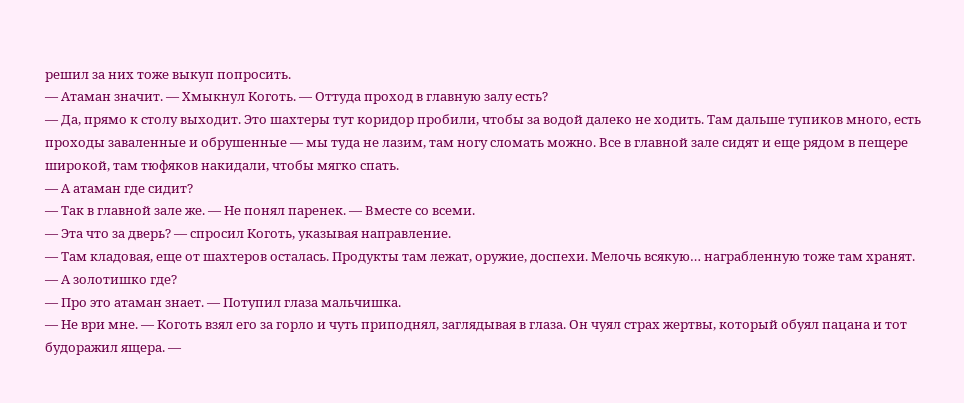решил за них тоже выкуп попросить.
— Атаман значит. — Хмыкнул Коготь. — Оттуда проход в главную залу есть?
— Да, прямо к столу выходит. Это шахтеры тут коридор пробили, чтобы за водой далеко не ходить. Там дальше тупиков много, есть проходы заваленные и обрушенные — мы туда не лазим, там ногу сломать можно. Все в главной зале сидят и еще рядом в пещере широкой, там тюфяков накидали, чтобы мягко спать.
— А атаман где сидит?
— Так в главной зале же. — Не понял паренек. — Вместе со всеми.
— Эта что за дверь? — спросил Коготь, указывая направление.
— Там кладовая, еще от шахтеров осталась. Продукты там лежат, оружие, доспехи. Мелочь всякую… награбленную тоже там хранят.
— А золотишко где?
— Про это атаман знает. — Потупил глаза мальчишка.
— Не ври мне. — Коготь взял его за горло и чуть приподнял, заглядывая в глаза. Он чуял страх жертвы, который обуял пацана и тот будоражил ящера. —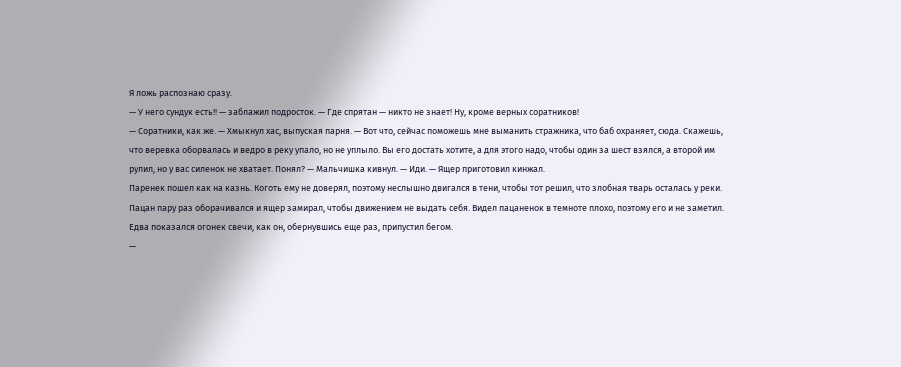Я ложь распознаю сразу.
— У него сундук есть!! — заблажил подросток. — Где спрятан — никто не знает! Ну, кроме верных соратников!
— Соратники, как же. — Хмыкнул хас, выпуская парня. — Вот что, сейчас поможешь мне выманить стражника, что баб охраняет, сюда. Скажешь, что веревка оборвалась и ведро в реку упало, но не уплыло. Вы его достать хотите, а для этого надо, чтобы один за шест взялся, а второй им рулил, но у вас силенок не хватает. Понял? — Мальчишка кивнул. — Иди. — Ящер приготовил кинжал.
Паренек пошел как на казнь. Коготь ему не доверял, поэтому неслышно двигался в тени, чтобы тот решил, что злобная тварь осталась у реки. Пацан пару раз оборачивался и ящер замирал, чтобы движением не выдать себя. Видел пацаненок в темноте плохо, поэтому его и не заметил. Едва показался огонек свечи, как он, обернувшись еще раз, припустил бегом.
—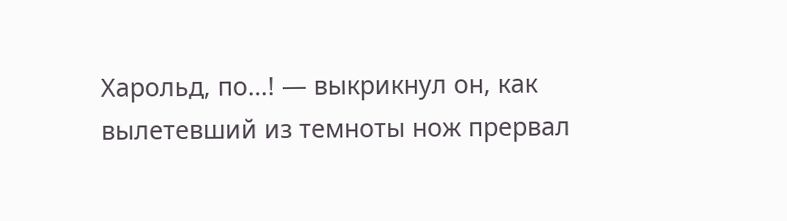Харольд, по…! — выкрикнул он, как вылетевший из темноты нож прервал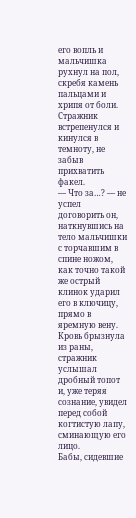его вопль и мальчишка рухнул на пол, скребя камень пальцами и хрипя от боли.
Стражник встрепенулся и кинулся в темноту, не забыв прихватить факел.
— Что за…? — не успел договорить он, наткнувшись на тело мальчишки с торчавшим в спине ножом, как точно такой же острый клинок ударил его в ключицу, прямо в яремную вену. Кровь брызнула из раны, стражник услышал дробный топот и, уже теряя сознание, увидел перед собой когтистую лапу, сминающую его лицо.
Бабы, сидевшие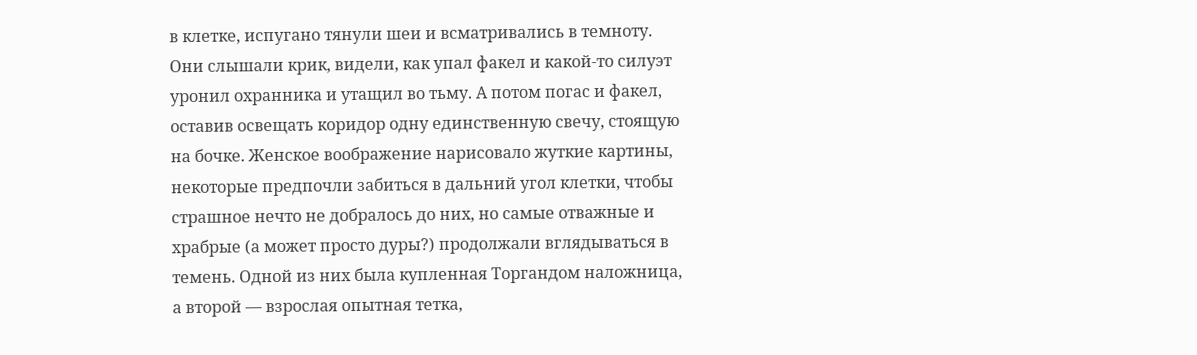в клетке, испугано тянули шеи и всматривались в темноту. Они слышали крик, видели, как упал факел и какой-то силуэт уронил охранника и утащил во тьму. А потом погас и факел, оставив освещать коридор одну единственную свечу, стоящую на бочке. Женское воображение нарисовало жуткие картины, некоторые предпочли забиться в дальний угол клетки, чтобы страшное нечто не добралось до них, но самые отважные и храбрые (а может просто дуры?) продолжали вглядываться в темень. Одной из них была купленная Торгандом наложница, а второй — взрослая опытная тетка,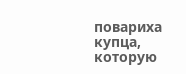повариха купца, которую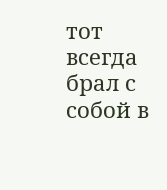тот всегда брал с собой в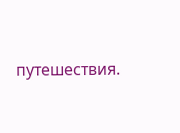путешествия.